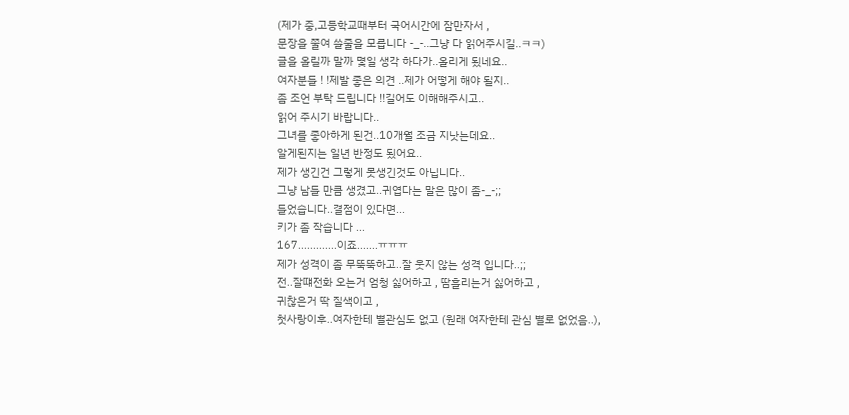(제가 중,고등학교때부터 국어시간에 잠만자서 ,
문장을 쭐여 쓸줄을 모릅니다 -_-..그냥 다 읽어주시길..ㅋㅋ)
글을 올릴까 말까 몇일 생각 하다가..올리게 됬네요..
여자분들 ! !제발 좋은 의견 ..제가 어떻게 해야 될지..
좀 조언 부탁 드립니다 !!길어도 이해해주시고..
읽어 주시기 바랍니다..
그녀를 좋아하게 된건..10개월 조금 지낫는데요..
알게된지는 일년 반정도 됬어요..
제가 생긴건 그렇게 못생긴것도 아닙니다..
그냥 남들 만큼 생겼고..귀엽다는 말은 많이 좀-_-;;
들었습니다..결점이 있다면...
키가 좀 작습니다 ...
167.............이죠.......ㅠㅠㅠ
제가 성격이 좀 무뚝뚝하고..잘 웃지 않는 성격 입니다..;;
전..잘떄전화 오는거 엄청 싫어하고 , 땀흘리는거 싫어하고 ,
귀찮은거 딱 질색이고 ,
첫사랑이후..여자한테 별관심도 없고 (원래 여자한테 관심 별로 없었음..),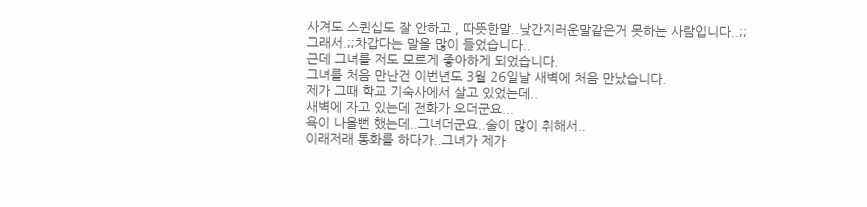사겨도 스퀸십도 잘 안하고 , 따뜻한말..낮간지러운말같은거 못하는 사람입니다..;;
그래서.;;차갑다는 말을 많이 들었습니다..
근데 그녀를 저도 모르게 좋아하게 되었습니다.
그녀를 처음 만난건 이번년도 3월 26일날 새벽에 처음 만났습니다.
제가 그때 학교 기숙사에서 살고 있었는데..
새벽에 자고 있는데 전화가 오더군요...
욕이 나올뻔 했는데..그녀더군요..술이 많이 취해서..
이래저래 통화를 하다가..그녀가 제가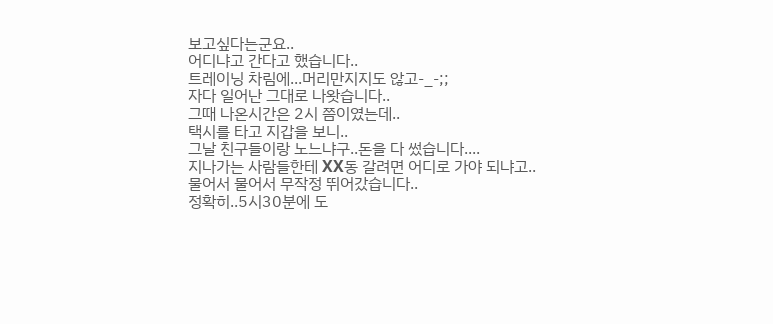보고싶다는군요..
어디냐고 간다고 했습니다..
트레이닝 차림에...머리만지지도 않고-_-;;
자다 일어난 그대로 나왓습니다..
그때 나온시간은 2시 쯤이였는데..
택시를 타고 지갑을 보니..
그날 친구들이랑 노느냐구..돈을 다 썼습니다....
지나가는 사람들한테 XX동 갈려면 어디로 가야 되냐고..
물어서 물어서 무작정 뛰어갔습니다..
정확히..5시30분에 도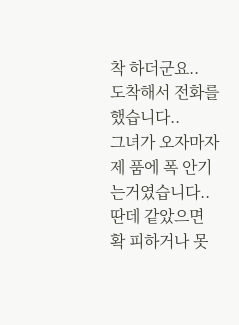착 하더군요..
도착해서 전화를 했습니다..
그녀가 오자마자 제 품에 폭 안기는거였습니다..
딴데 같았으면 확 피하거나 못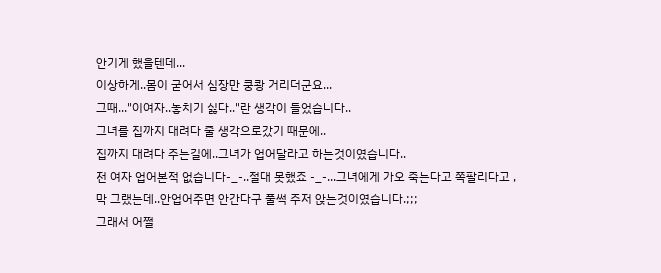안기게 했을텐데...
이상하게..몸이 굳어서 심장만 쿵쾅 거리더군요...
그때..."이여자..놓치기 싫다.."란 생각이 들었습니다..
그녀를 집까지 대려다 줄 생각으로갔기 때문에..
집까지 대려다 주는길에..그녀가 업어달라고 하는것이였습니다..
전 여자 업어본적 없습니다-_-..절대 못했죠 -_-...그녀에게 가오 죽는다고 쪽팔리다고 ,
막 그랬는데..안업어주면 안간다구 풀썩 주저 앉는것이였습니다.;;;
그래서 어쩔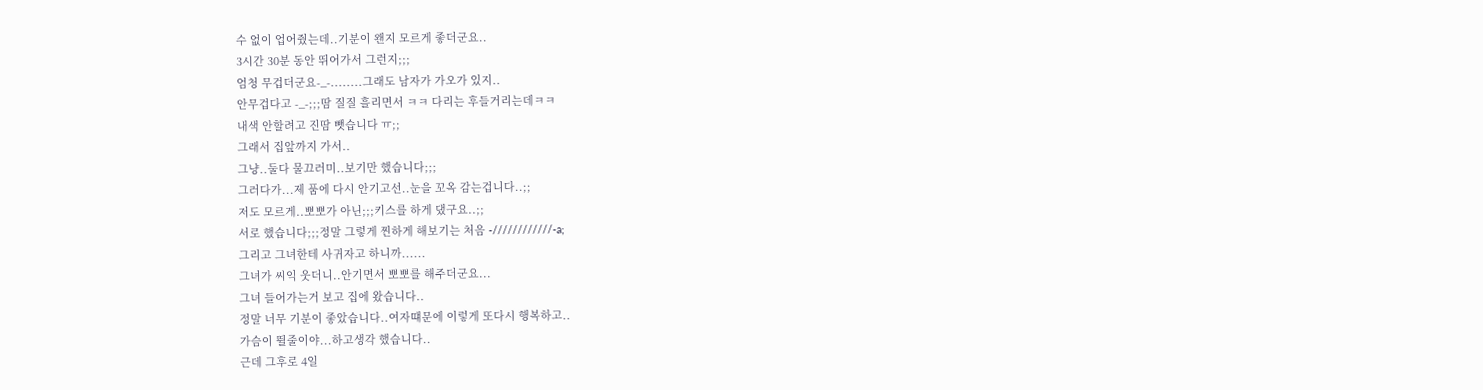수 없이 업어줬는데..기분이 왠지 모르게 좋더군요..
3시간 30분 동안 뛰어가서 그런지;;;
엄청 무겁더군요-_-........그래도 남자가 가오가 있지..
안무겁다고 -_-;;;땀 질질 흘리면서 ㅋㅋ 다리는 후들거리는데ㅋㅋ
내색 안할려고 진땀 뺏습니다 ㅠ;;
그래서 집앞까지 가서..
그냥..둘다 물끄러미..보기만 했습니다;;;
그러다가...제 품에 다시 안기고선..눈을 꼬옥 감는겁니다..;;
저도 모르게..뽀뽀가 아닌;;;키스를 하게 댔구요..;;
서로 했습니다;;;정말 그렇게 찐하게 해보기는 처음 -////////////-a;
그리고 그녀한테 사귀자고 하니까......
그녀가 씨익 웃더니..안기면서 뽀뽀를 해주더군요...
그녀 들어가는거 보고 집에 왔습니다..
정말 너무 기분이 좋았습니다..여자떄문에 이렇게 또다시 행복하고..
가슴이 뛸줄이야...하고생각 했습니다..
근데 그후로 4일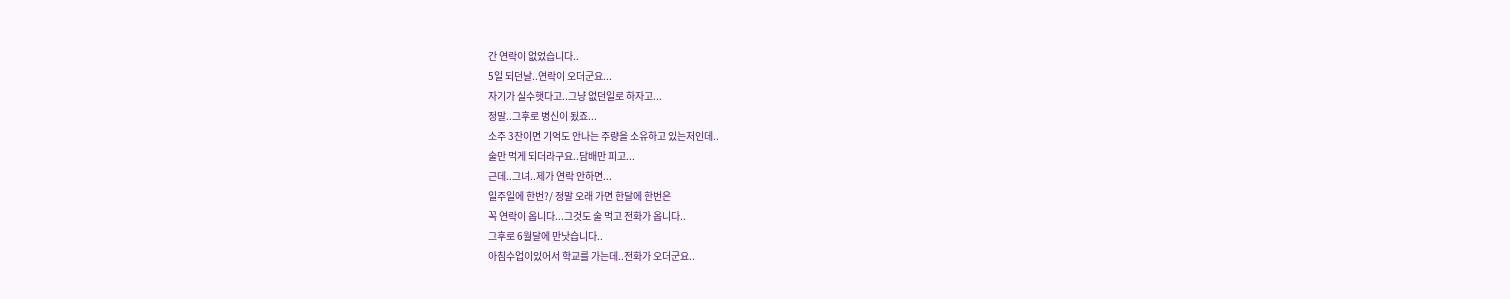간 연락이 없었습니다..
5일 되던날..연락이 오더군요...
자기가 실수햇다고..그냥 없던일로 하자고...
정말..그후로 병신이 됬죠...
소주 3잔이면 기억도 안나는 주량을 소유하고 있는저인데..
술만 먹게 되더라구요..담배만 피고...
근데..그녀..제가 연락 안하면...
일주일에 한번?/ 정말 오래 가면 한달에 한번은
꼭 연락이 옵니다...그것도 술 먹고 전화가 옵니다..
그후로 6월달에 만낫습니다..
아침수업이있어서 학교를 가는데..전화가 오더군요..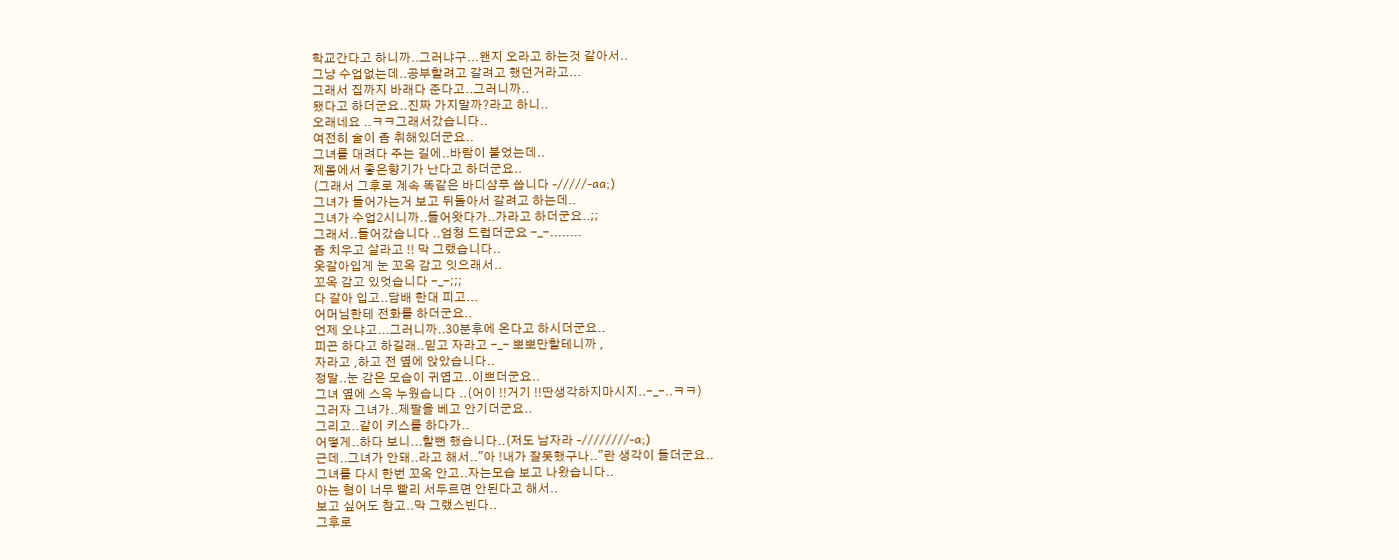학교간다고 하니까..그러냐구...왠지 오라고 하는것 같아서..
그냥 수업없는데..공부할려고 갈려고 했던거라고...
그래서 집까지 바래다 준다고..그러니까..
됐다고 하더군요..진짜 가지말까?라고 하니..
오래네요 ..ㅋㅋ그래서갔습니다..
여전히 술이 좀 취해있더군요..
그녀를 대려다 주는 길에..바람이 불었는데..
제몸에서 좋은향기가 난다고 하더군요..
(그래서 그후로 계속 똑같은 바디샴푸 씁니다 -/////-aa;)
그녀가 들어가는거 보고 뒤돌아서 갈려고 하는데..
그녀가 수업2시니까..들어왓다가..가라고 하더군요..;;
그래서..들어갔습니다 ..엄청 드럽더군요 -_-........
좀 치우고 살라고 !! 막 그랬습니다..
옷갈아입게 눈 꼬옥 감고 잇으래서..
꼬옥 감고 있엇습니다 -_-;;;
다 갈아 입고..담배 한대 피고...
어머님한테 전화를 하더군요..
언제 오냐고...그러니까..30분후에 온다고 하시더군요..
피곤 하다고 하길래..믿고 자라고 -_- 뽀뽀만할테니까 ,
자라고 ,하고 전 옆에 앉았습니다..
정말..눈 감은 모습이 귀엽고..이쁘더군요..
그녀 옆에 스윽 누웠습니다 ..(어이 !!거기 !!딴생각하지마시지..-_-..ㅋㅋ)
그러자 그녀가..제팔을 베고 안기더군요..
그리고..같이 키스를 하다가..
어떻게..하다 보니...할뻔 했습니다..(저도 남자라 -////////-a;)
근데..그녀가 안돼..라고 해서.."아 !내가 잘못했구나.."란 생각이 들더군요..
그녀를 다시 한번 꼬옥 안고..자는모습 보고 나왔습니다..
아는 형이 너무 빨리 서두르면 안된다고 해서..
보고 싶어도 참고..막 그랬스빈다..
그후로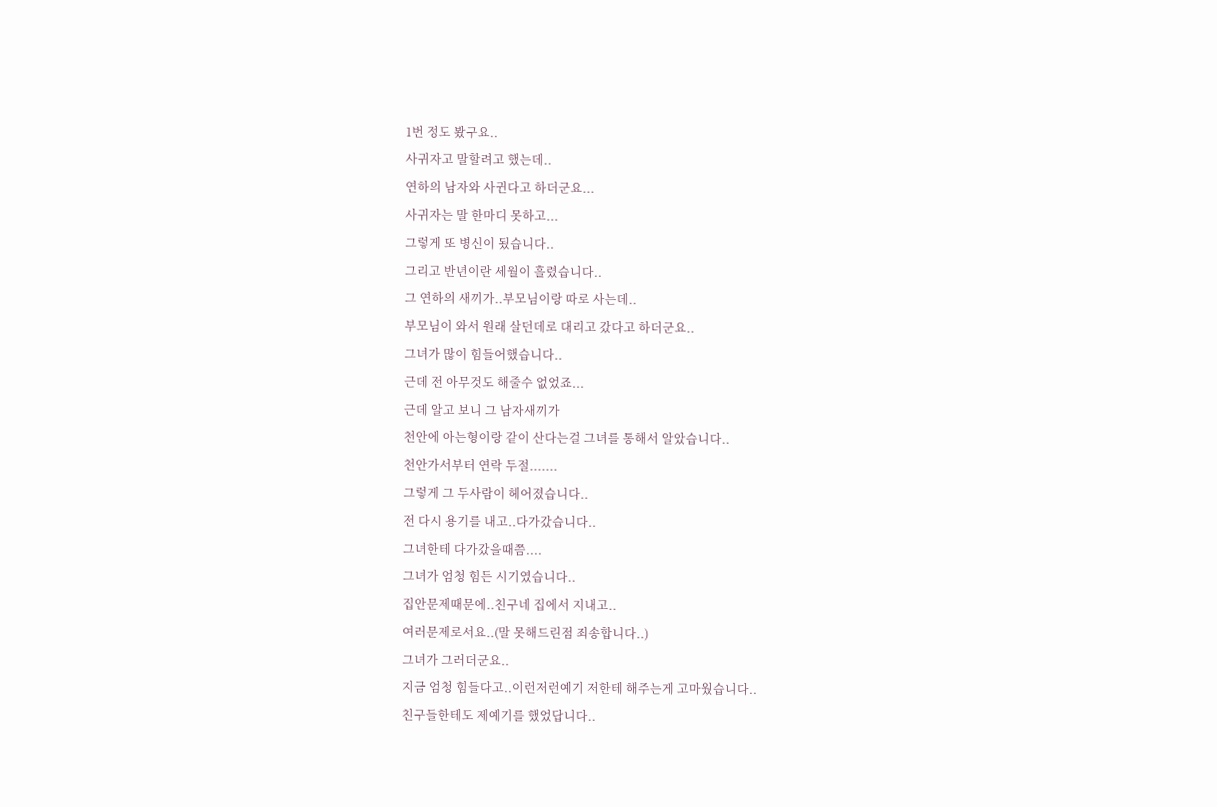1번 정도 봤구요..
사귀자고 말할려고 했는데..
연하의 남자와 사귄다고 하더군요...
사귀자는 말 한마디 못하고...
그렇게 또 병신이 됬습니다..
그리고 반년이란 세월이 흘렸습니다..
그 연하의 새끼가..부모님이랑 따로 사는데..
부모님이 와서 원래 살던데로 대리고 갔다고 하더군요..
그녀가 많이 힘들어했습니다..
근데 전 아무것도 해줄수 없었죠...
근데 알고 보니 그 남자새끼가
천안에 아는형이랑 같이 산다는걸 그녀를 통해서 알았습니다..
천안가서부터 연락 두절.......
그렇게 그 두사람이 헤어졌습니다..
전 다시 용기를 내고..다가갔습니다..
그녀한테 다가갔을때쯤....
그녀가 엄청 힘든 시기였습니다..
집안문제때문에..친구네 집에서 지내고..
여러문제로서요..(말 못해드린점 죄송합니다..)
그녀가 그러더군요..
지금 엄청 힘들다고..이런저런예기 저한테 해주는게 고마웠습니다..
친구들한테도 제예기를 했었답니다..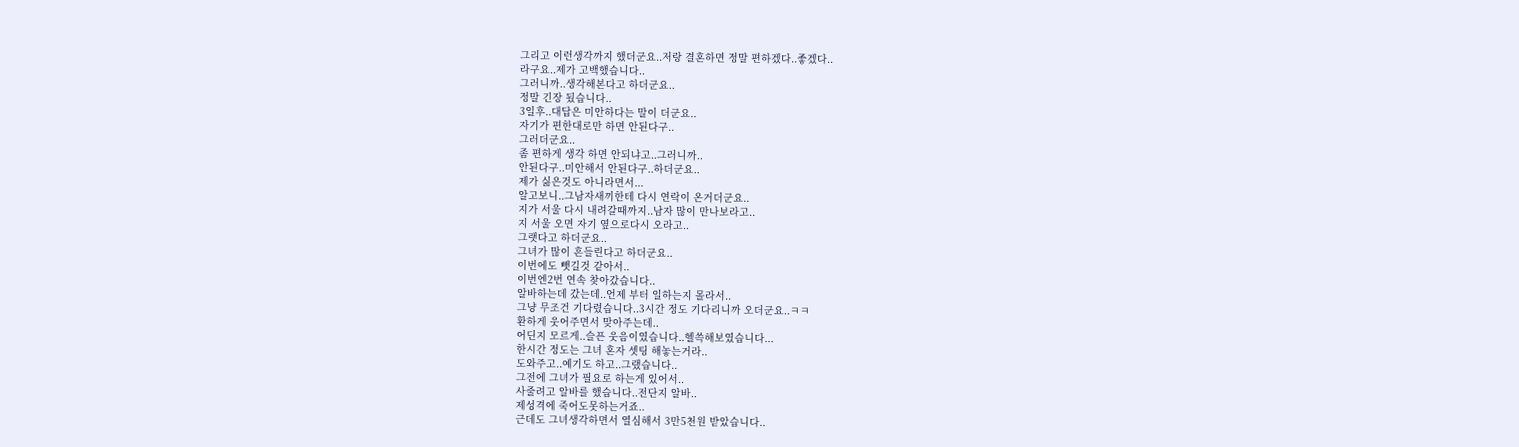그리고 이런생각까지 했더군요..저랑 결혼하면 정말 편하겠다..좋겠다..
라구요..제가 고백했습니다..
그러니까..생각해본다고 하더군요..
정말 긴장 됬습니다..
3일후..대답은 미안하다는 말이 더군요..
자기가 편한대로만 하면 안된다구..
그러더군요..
좀 편하게 생각 하면 안되냐고..그러니까..
안된다구..미안해서 안된다구..하더군요..
제가 싫은것도 아니라면서...
알고보니..그남자새끼한테 다시 연락이 온거더군요..
지가 서울 다시 내려갈때까지..남자 많이 만나보라고..
지 서울 오면 자기 옆으로다시 오라고..
그랫다고 하더군요..
그녀가 많이 흔들린다고 하더군요..
이번에도 뺏길것 같아서..
이번엔2번 연속 찾아갔습니다..
알바하는데 갔는데..언제 부터 일하는지 몰라서..
그냥 무조건 기다렸습니다..3시간 정도 기다리니까 오더군요..ㅋㅋ
환하게 웃어주면서 맞아주는데..
어딘지 모르게..슬픈 웃음이였습니다..헬쓱해보였습니다...
한시간 정도는 그녀 혼자 셋팅 해놓는거라..
도와주고..예기도 하고..그랬습니다..
그전에 그녀가 필요로 하는게 있어서..
사줄려고 알바를 했습니다..전단지 알바..
제성격에 죽어도못하는거죠..
근데도 그녀생각하면서 열심해서 3만5천원 받았습니다..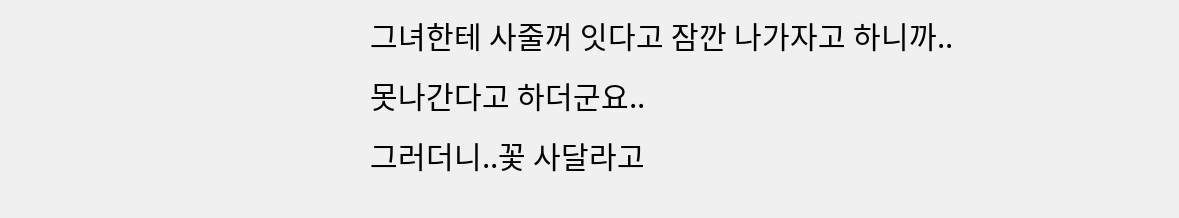그녀한테 사줄꺼 잇다고 잠깐 나가자고 하니까..
못나간다고 하더군요..
그러더니..꽃 사달라고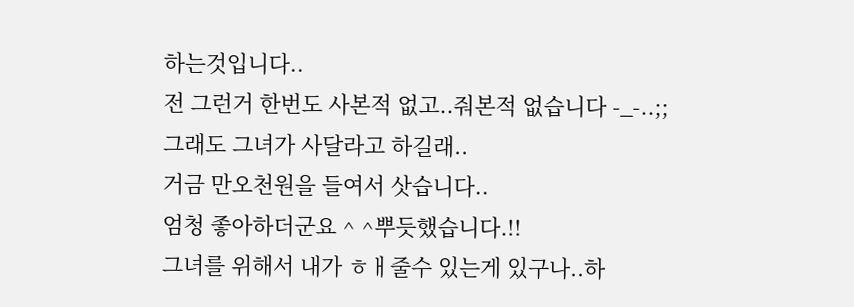하는것입니다..
전 그런거 한번도 사본적 없고..줘본적 없습니다 -_-..;;
그래도 그녀가 사달라고 하길래..
거금 만오천원을 들여서 삿습니다..
엄청 좋아하더군요 ^ ^뿌듯했습니다.!!
그녀를 위해서 내가 ㅎㅐ줄수 있는게 있구나..하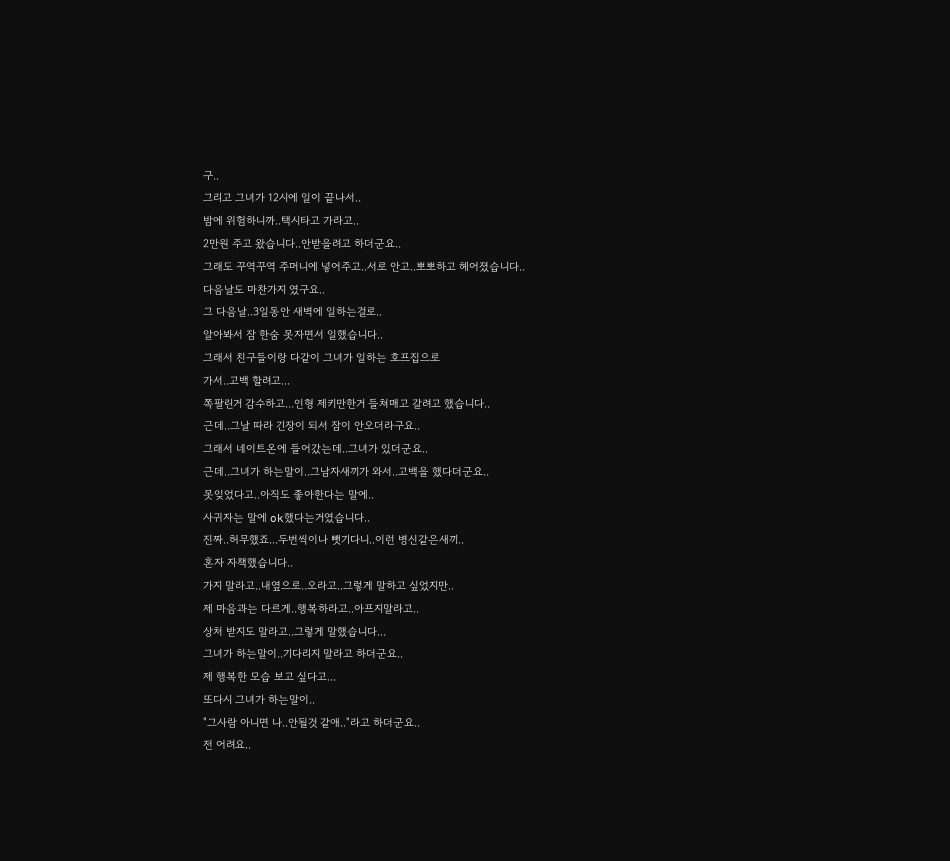구..
그리고 그녀가 12시에 일이 끝나서..
밤에 위험하니까..택시타고 가라고..
2만원 주고 왔습니다..안받을려고 하더군요..
그래도 꾸역꾸역 주머니에 넣어주고..서로 안고..뽀뽀하고 헤어졌습니다..
다음날도 마찬가지 였구요..
그 다음날..3일동안 새벽에 일하는걸로..
알아봐서 잠 한숨 못자면서 일했습니다..
그래서 친구들이랑 다같이 그녀가 일하는 호프집으로
가서..고백 할려고...
쪽팔린거 감수하고...인형 제키만한거 들쳐매고 갈려고 했습니다..
근데..그날 따라 긴장이 되서 잠이 안오더라구요..
그래서 네이트온에 들어갔는데..그녀가 있더군요..
근데..그녀가 하는말이..그남자새끼가 와서..고백을 했다더군요..
못잊었다고..아직도 좋아한다는 말에..
사귀자는 말에 ok했다는거였습니다..
진짜..허무했죠...두번씩이나 뺏기다니..이런 병신같은새끼..
혼자 자책했습니다..
가지 말라고..내옆으로..오라고..그렇게 말하고 싶었지만..
제 마음과는 다르게..행복하라고..아프지말라고..
상처 받지도 말라고..그렇게 말했습니다...
그녀가 하는말이..기다리지 말라고 하더군요..
제 행복한 모습 보고 싶다고...
또다시 그녀가 하는말이..
"그사람 아니면 나..안될것 같애.."라고 하더군요..
전 어려요..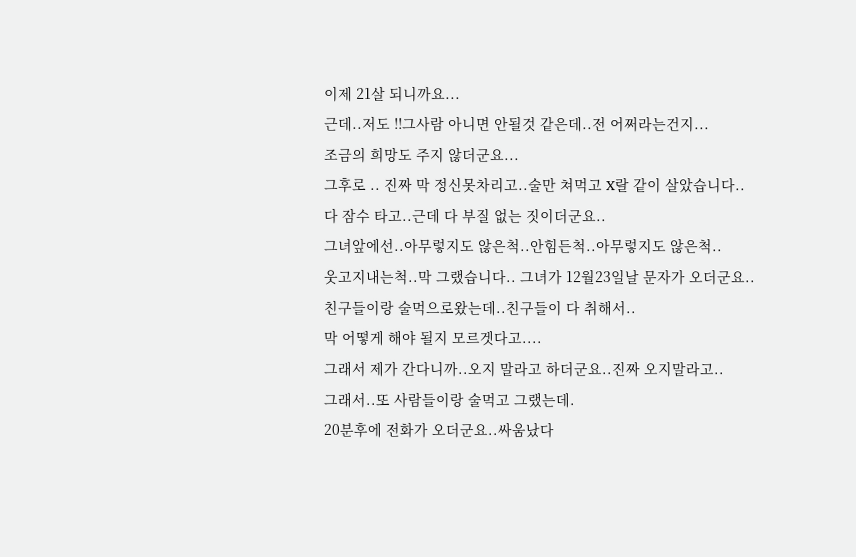이제 21살 되니까요...
근데..저도 !!그사람 아니면 안될것 같은데..전 어쩌라는건지...
조금의 희망도 주지 않더군요...
그후로 .. 진짜 막 정신못차리고..술만 쳐먹고 X랄 같이 살았습니다..
다 잠수 타고..근데 다 부질 없는 짓이더군요..
그녀앞에선..아무렇지도 않은척..안힘든척..아무렇지도 않은척..
웃고지내는척..막 그랬습니다.. 그녀가 12월23일날 문자가 오더군요..
친구들이랑 술먹으로왔는데..친구들이 다 취해서..
막 어떻게 해야 될지 모르겟다고....
그래서 제가 간다니까..오지 말라고 하더군요..진짜 오지말라고..
그래서..또 사람들이랑 술먹고 그랬는데.
20분후에 전화가 오더군요..싸움났다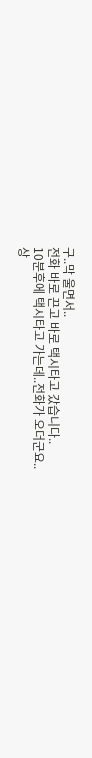구..막 울면서..
전화 바로 끈고 바로 택시타고 갔습니다..
10분후에 택시타고 가는데..전화가 오더군요..
상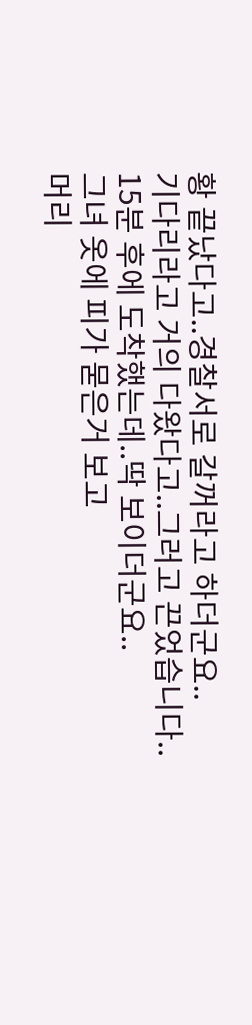황 끝났다고..경찰서로 갈꺼라고 하더군요..
기다리라고 거의 다왔다고..그러고 끈었습니다..
15분 후에 도착했는데..딱 보이더군요..
그녀 옷에 피가 묻은거 보고
머리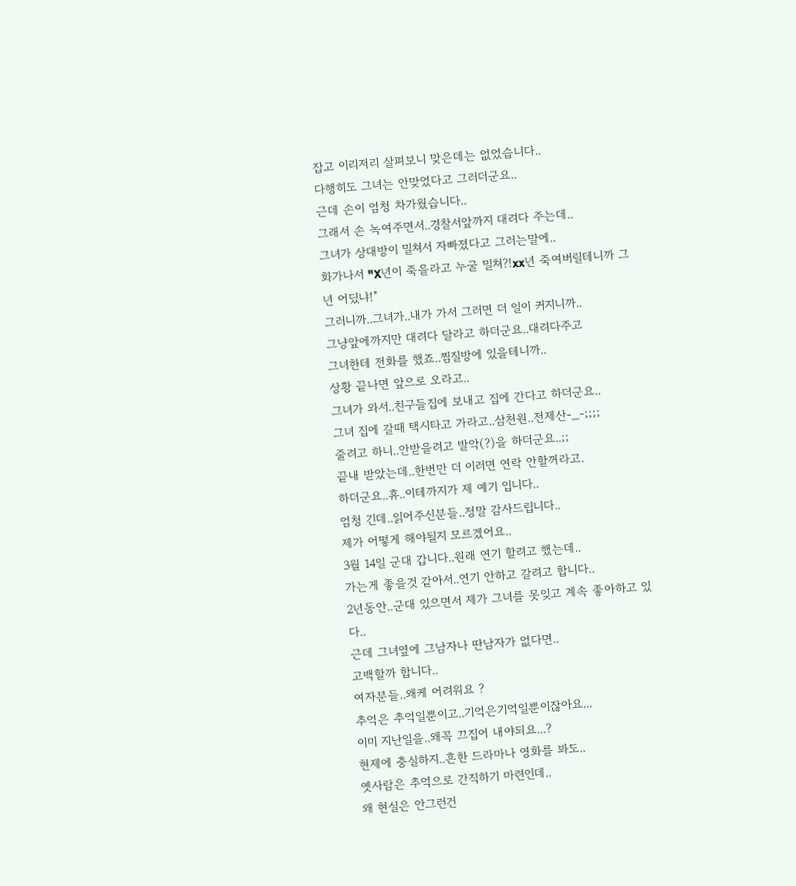잡고 이리저리 살펴보니 맞은데는 없었습니다..
다행히도 그녀는 안맞었다고 그러더군요..
근데 손이 엄청 차가웠습니다..
그래서 손 녹여주면서..경찰서앞까지 대려다 주는데..
그녀가 상대방이 밀쳐서 자빠졌다고 그러는말에..
화가나서 "X년이 죽을라고 누굴 밀쳐?!xx년 죽여버릴테니까 그년 어딨냐!"
그러니까..그녀가..내가 가서 그러면 더 일이 커지니까..
그냥앞에까지만 대려다 달라고 하더군요..대려다주고
그녀한테 전화를 했죠..찜질방에 있을테니까..
상황 끝나면 앞으로 오라고..
그녀가 와서..친구들집에 보내고 집에 간다고 하더군요..
그녀 집에 갈때 택시타고 가라고..삼천원..전제산-_-;;;;
줄려고 하니..안받을려고 발악(?)을 하더군요..;;
끝내 받았는데..한번만 더 이러면 연락 안할꺼라고.
하더군요..휴..이테까지가 제 예기 입니다..
엄청 긴데..읽어주신분들..정말 감사드립니다..
제가 어떻게 해야될지 모르겠어요..
3월 14일 군대 갑니다..원래 연기 할려고 했는데..
가는게 좋을것 같아서..연기 안하고 갈려고 합니다..
2년동안..군대 있으면서 제가 그녀를 못잊고 계속 좋아하고 있다..
근데 그녀옆에 그남자나 딴남자가 없다면..
고백할까 합니다..
여자분들..왜케 어려워요 ?
추억은 추억일뿐이고..기억은기억일뿐이잖아요...
이미 지난일을..왜꼭 끄집어 내야되요...?
현제에 충실하지..흔한 드라마나 영화를 봐도..
옛사람은 추억으로 간직하기 마련인데..
왜 현실은 안그런건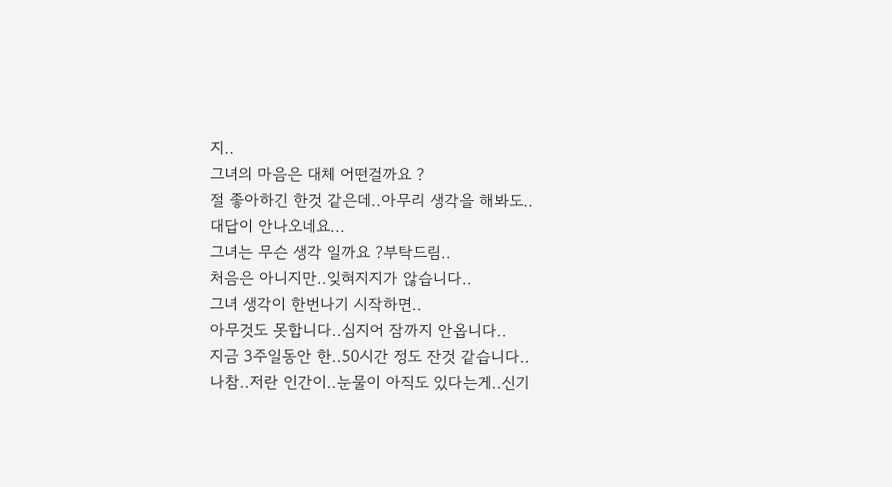지..
그녀의 마음은 대체 어떤걸까요 ?
절 좋아하긴 한것 같은데..아무리 생각을 해봐도..
대답이 안나오네요...
그녀는 무슨 생각 일까요 ?부탁드림..
처음은 아니지만..잊혀지지가 않습니다..
그녀 생각이 한번나기 시작하면..
아무것도 못합니다..심지어 잠까지 안옵니다..
지금 3주일동안 한..50시간 정도 잔것 같습니다..
나참..저란 인간이..눈물이 아직도 있다는게..신기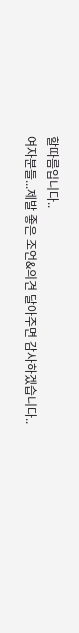할따름입니다..
여자분들...제발 좋은 조언&의견 달아주면 감사하겠습니다..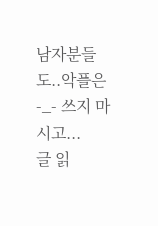남자분들도..악플은 -_- 쓰지 마시고...
글 읽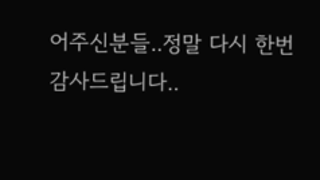어주신분들..정말 다시 한번 감사드립니다..